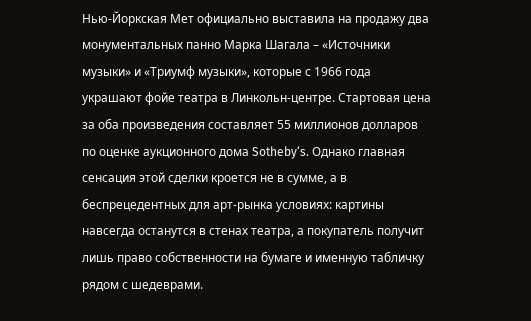Нью-Йоркская Мет официально выставила на продажу два монументальных панно Марка Шагала – «Источники музыки» и «Триумф музыки», которые с 1966 года украшают фойе театра в Линкольн-центре. Стартовая цена за оба произведения составляет 55 миллионов долларов по оценке аукционного дома Sotheby‘s. Однако главная сенсация этой сделки кроется не в сумме, а в беспрецедентных для арт-рынка условиях: картины навсегда останутся в стенах театра, а покупатель получит лишь право собственности на бумаге и именную табличку рядом с шедеврами.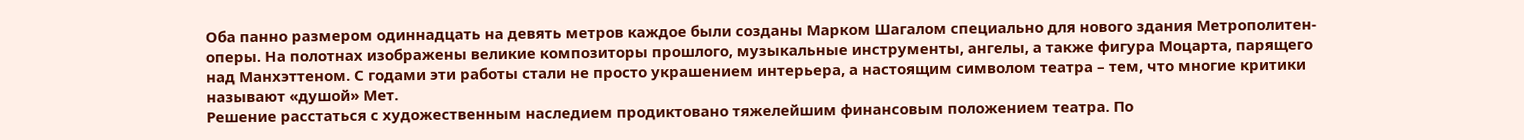Оба панно размером одиннадцать на девять метров каждое были созданы Марком Шагалом специально для нового здания Метрополитен-оперы. На полотнах изображены великие композиторы прошлого, музыкальные инструменты, ангелы, а также фигура Моцарта, парящего над Манхэттеном. С годами эти работы стали не просто украшением интерьера, а настоящим символом театра – тем, что многие критики называют «душой» Мет.
Решение расстаться с художественным наследием продиктовано тяжелейшим финансовым положением театра. По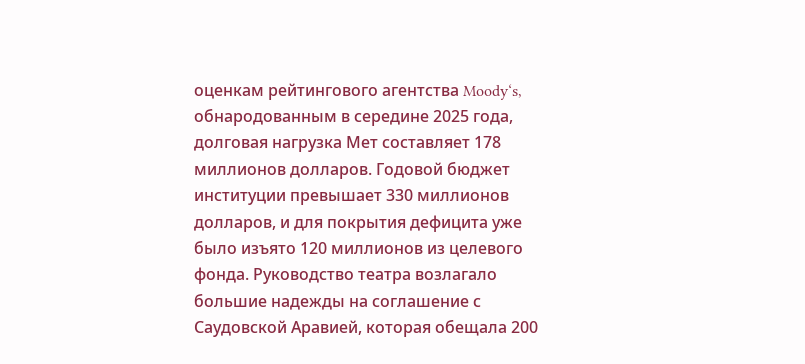оценкам рейтингового агентства Moody‘s, обнародованным в середине 2025 года, долговая нагрузка Мет составляет 178 миллионов долларов. Годовой бюджет институции превышает 330 миллионов долларов, и для покрытия дефицита уже было изъято 120 миллионов из целевого фонда. Руководство театра возлагало большие надежды на соглашение с Саудовской Аравией, которая обещала 200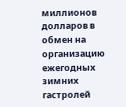миллионов долларов в обмен на организацию ежегодных зимних гастролей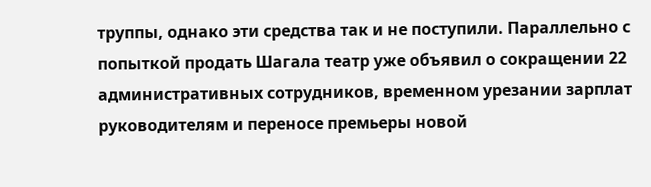труппы, однако эти средства так и не поступили. Параллельно с попыткой продать Шагала театр уже объявил о сокращении 22 административных сотрудников, временном урезании зарплат руководителям и переносе премьеры новой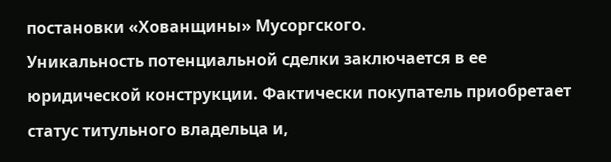постановки «Хованщины» Мусоргского.
Уникальность потенциальной сделки заключается в ее юридической конструкции. Фактически покупатель приобретает статус титульного владельца и,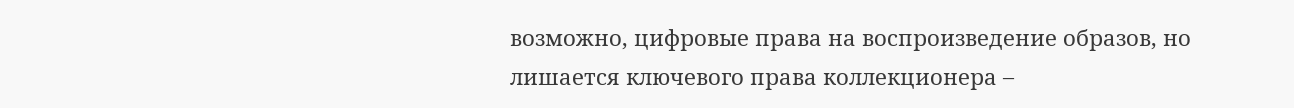возможно, цифровые права на воспроизведение образов, но лишается ключевого права коллекционера –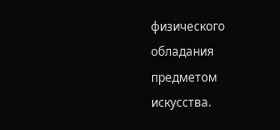физического обладания предметом искусства.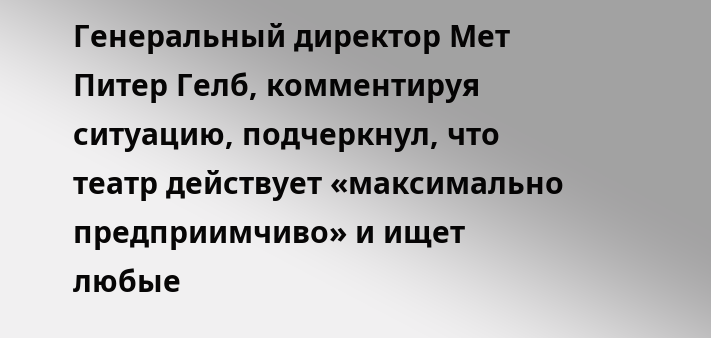Генеральный директор Мет Питер Гелб, комментируя ситуацию, подчеркнул, что театр действует «максимально предприимчиво» и ищет любые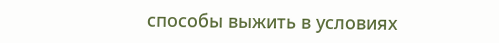способы выжить в условиях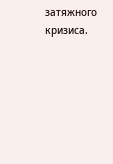затяжного кризиса.